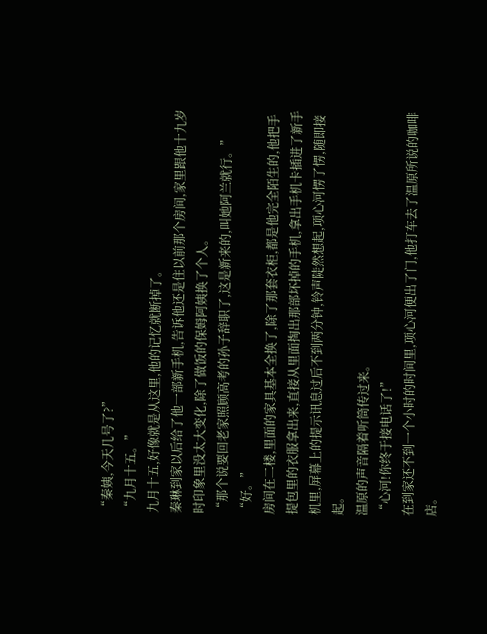“秦姨,今天几号了?”
“九月十五。”
九月十五,好像就是从这里,他的记忆就断掉了。
秦琳到家以后给了他一部新手机,告诉他还是住以前那个房间,家里跟他十九岁时印象里没太大变化,除了做饭的保姆阿姨换了个人。
“那个说要回老家照顾高考的孙子辞职了,这是新来的,叫她阿兰就行。”
“好。”
房间在二楼,里面的家具基本全换了,除了那套衣柜,都是他完全陌生的,他把手提包里的衣服拿出来,直接从里面掏出那部坏掉的手机,拿出手机卡插进了新手机里,屏幕上的提示讯息过后不到两分钟,铃声陡然想起,项心河愣了愣,随即接起。
温原的声音隔着听筒传过来。
“心河!你终于接电话了!”
在到家还不到一个小时的时间里,项心河便出了门,他打车去了温原所说的咖啡店。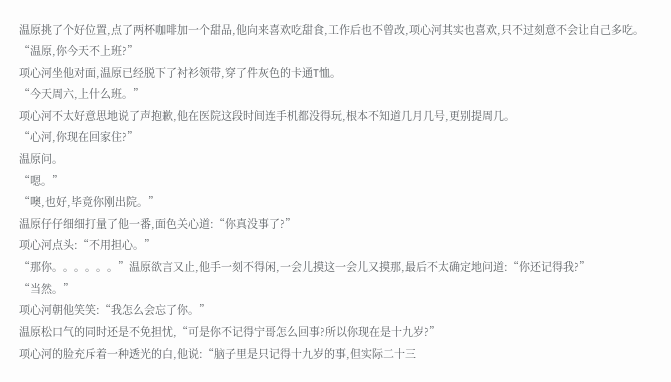温原挑了个好位置,点了两杯咖啡加一个甜品,他向来喜欢吃甜食,工作后也不曾改,项心河其实也喜欢,只不过刻意不会让自己多吃。
“温原,你今天不上班?”
项心河坐他对面,温原已经脱下了衬衫领带,穿了件灰色的卡通T恤。
“今天周六,上什么班。”
项心河不太好意思地说了声抱歉,他在医院这段时间连手机都没得玩,根本不知道几月几号,更别提周几。
“心河,你现在回家住?”
温原问。
“嗯。”
“噢,也好,毕竟你刚出院。”
温原仔仔细细打量了他一番,面色关心道:“你真没事了?”
项心河点头:“不用担心。”
“那你。。。。。。”温原欲言又止,他手一刻不得闲,一会儿摸这一会儿又摸那,最后不太确定地问道:“你还记得我?”
“当然。”
项心河朝他笑笑:“我怎么会忘了你。”
温原松口气的同时还是不免担忧,“可是你不记得宁哥怎么回事?所以你现在是十九岁?”
项心河的脸充斥着一种透光的白,他说:“脑子里是只记得十九岁的事,但实际二十三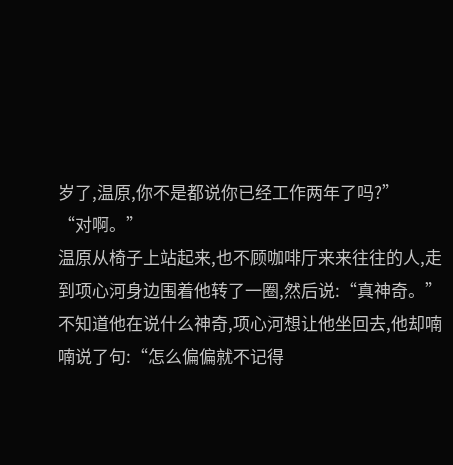岁了,温原,你不是都说你已经工作两年了吗?”
“对啊。”
温原从椅子上站起来,也不顾咖啡厅来来往往的人,走到项心河身边围着他转了一圈,然后说:“真神奇。”
不知道他在说什么神奇,项心河想让他坐回去,他却喃喃说了句:“怎么偏偏就不记得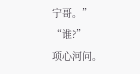宁哥。”
“谁?”
项心河问。